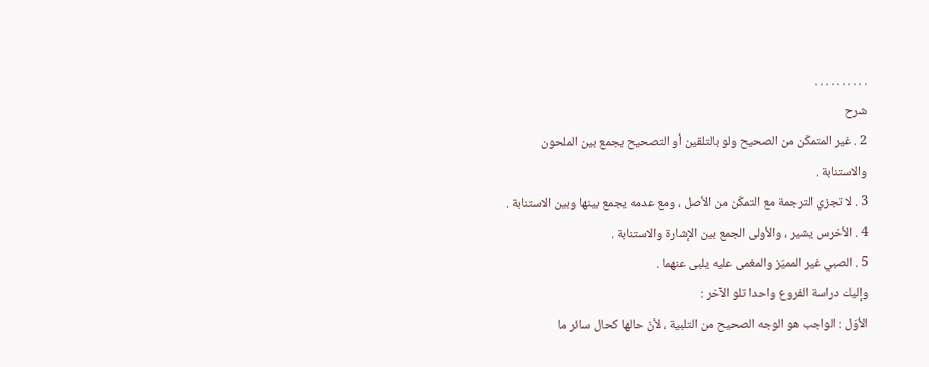. . . . . . . . . .
شرح
2 . غير المتمكّن من الصحيح ولو بالتلقين أو التصحيح يجمع بين الملحون والاستنابة .
3 . لا تجزي الترجمة مع التمكّن من الأصل ، ومع عدمه يجمع بينها وبين الاستنابة .
4 . الأخرس يشير ، والأولى الجمع بين الإشارة والاستنابة .
5 . الصبي غير المميّز والمغمى عليه يلبى عنهما .
وإليك دراسة الفروع واحدا تلو الآخر :
الأوّل : الواجب هو الوجه الصحيح من التلبية ، لأنّ حالها كحال سائر ما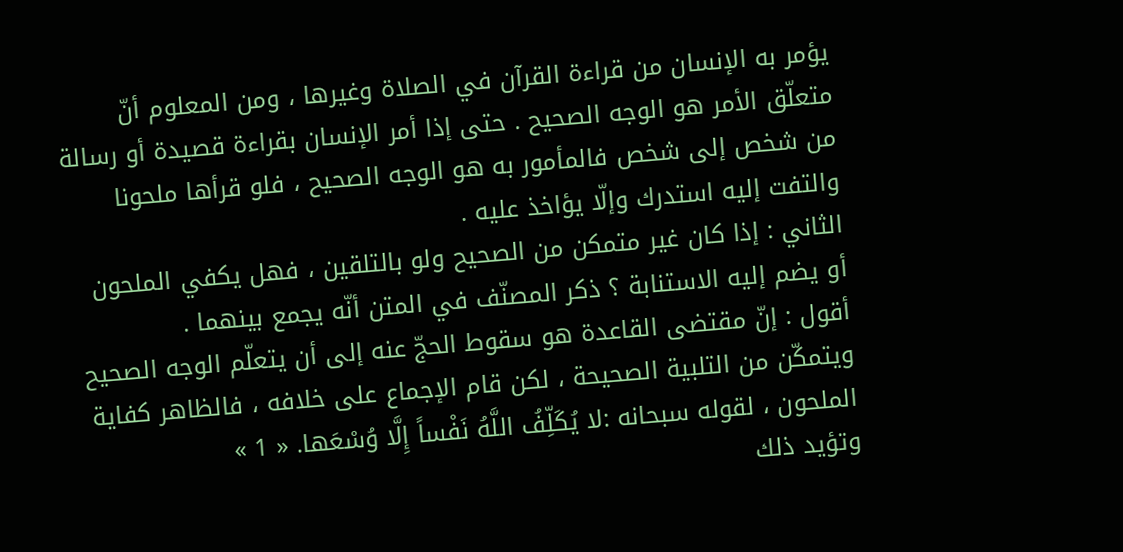يؤمر به الإنسان من قراءة القرآن في الصلاة وغيرها ، ومن المعلوم أنّ متعلّق الأمر هو الوجه الصحيح . حتى إذا أمر الإنسان بقراءة قصيدة أو رسالة من شخص إلى شخص فالمأمور به هو الوجه الصحيح ، فلو قرأها ملحونا والتفت إليه استدرك وإلّا يؤاخذ عليه .
الثاني : إذا كان غير متمكن من الصحيح ولو بالتلقين ، فهل يكفي الملحون أو يضم إليه الاستنابة ؟ ذكر المصنّف في المتن أنّه يجمع بينهما .
أقول : إنّ مقتضى القاعدة هو سقوط الحجّ عنه إلى أن يتعلّم الوجه الصحيح ويتمكّن من التلبية الصحيحة ، لكن قام الإجماع على خلافه ، فالظاهر كفاية الملحون ، لقوله سبحانه :لا يُكَلِّفُ اللَّهُ نَفْساً إِلَّا وُسْعَها. « 1 »
وتؤيد ذلك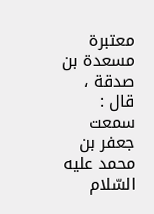معتبرة مسعدة بن صدقة ، قال : سمعت جعفر بن محمد عليه السّلام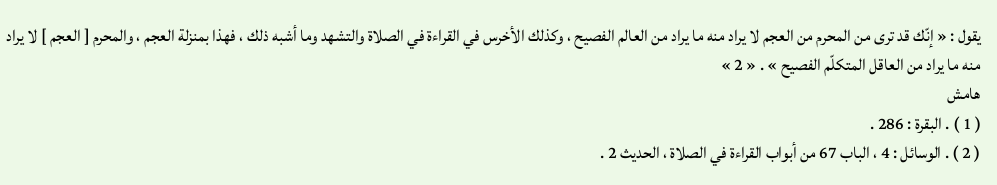يقول : « إنّك قد ترى من المحرم من العجم لا يراد منه ما يراد من العالم الفصيح ، وكذلك الأخرس في القراءة في الصلاة والتشهد وما أشبه ذلك ، فهذا بمنزلة العجم ، والمحرم [ العجم ] لا يراد منه ما يراد من العاقل المتكلّم الفصيح » . « 2 »
هامش
( 1 ) . البقرة : 286 .
( 2 ) . الوسائل : 4 ، الباب 67 من أبواب القراءة في الصلاة ، الحديث 2 .